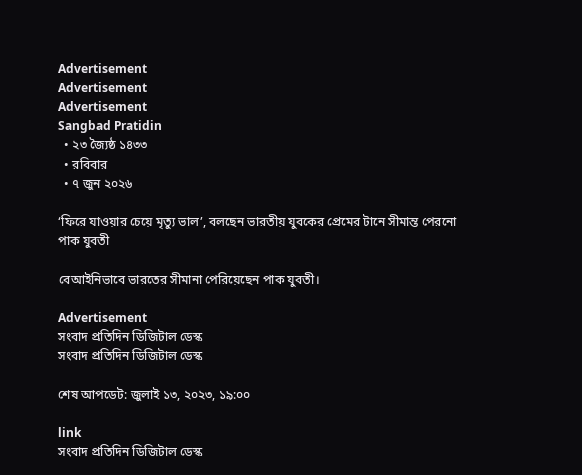Advertisement
Advertisement
Advertisement
Sangbad Pratidin
  • ২৩ জ্যৈষ্ঠ ১৪৩৩
  • রবিবার
  • ৭ জুন ২০২৬

‘ফিরে যাওয়ার চেয়ে মৃত্যু ভাল’, বলছেন ভারতীয় যুবকের প্রেমের টানে সীমান্ত পেরনো পাক যুবতী

বেআইনিভাবে ভারতের সীমানা পেরিয়েছেন পাক যুবতী।

Advertisement
সংবাদ প্রতিদিন ডিজিটাল ডেস্ক
সংবাদ প্রতিদিন ডিজিটাল ডেস্ক

শেষ আপডেট: জুলাই ১৩, ২০২৩, ১৯:০০

link
সংবাদ প্রতিদিন ডিজিটাল ডেস্ক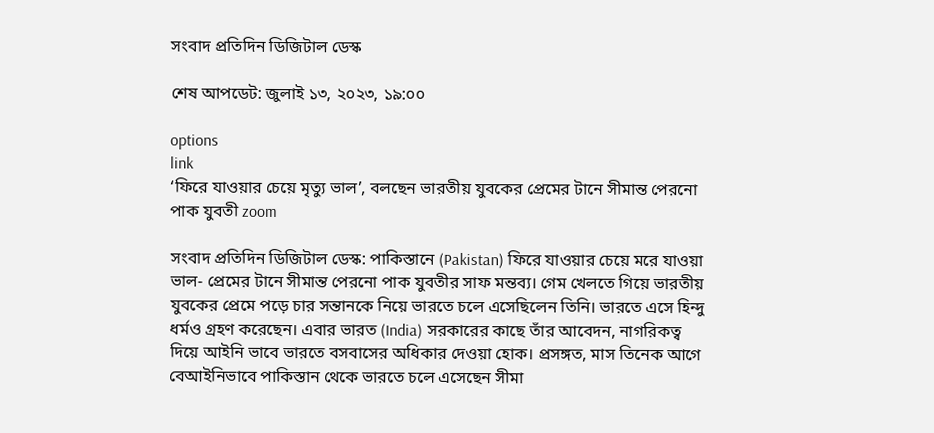সংবাদ প্রতিদিন ডিজিটাল ডেস্ক

শেষ আপডেট: জুলাই ১৩, ২০২৩, ১৯:০০

options
link
‘ফিরে যাওয়ার চেয়ে মৃত্যু ভাল’, বলছেন ভারতীয় যুবকের প্রেমের টানে সীমান্ত পেরনো পাক যুবতী zoom

সংবাদ প্রতিদিন ডিজিটাল ডেস্ক: পাকিস্তানে (Pakistan) ফিরে যাওয়ার চেয়ে মরে যাওয়া ভাল- প্রেমের টানে সীমান্ত পেরনো পাক যুবতীর সাফ মন্তব্য। গেম খেলতে গিয়ে ভারতীয় যুবকের প্রেমে পড়ে চার সন্তানকে নিয়ে ভারতে চলে এসেছিলেন তিনি। ভারতে এসে হিন্দু ধর্মও গ্রহণ করেছেন। এবার ভারত (India) সরকারের কাছে তাঁর আবেদন, নাগরিকত্ব দিয়ে আইনি ভাবে ভারতে বসবাসের অধিকার দেওয়া হোক। প্রসঙ্গত, মাস তিনেক আগে বেআইনিভাবে পাকিস্তান থেকে ভারতে চলে এসেছেন সীমা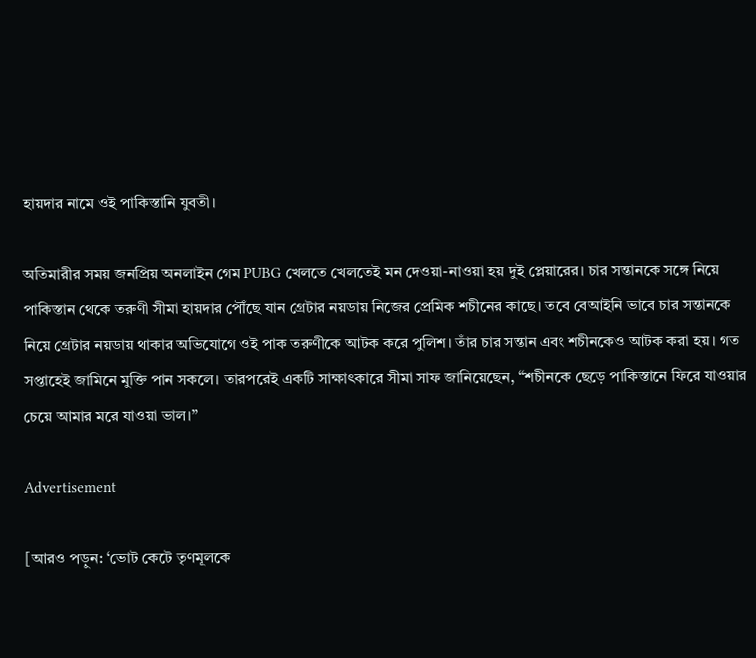হায়দার নামে ওই পাকিস্তানি যুবতী।

অতিমারীর সময় জনপ্রিয় অনলাইন গেম PUBG খেলতে খেলতেই মন দেওয়া-নাওয়া হয় দুই প্লেয়ারের। চার সন্তানকে সঙ্গে নিয়ে পাকিস্তান থেকে তরুণী সীমা হায়দার পৌঁছে যান গ্রেটার নয়ডায় নিজের প্রেমিক শচীনের কাছে। তবে বেআইনি ভাবে চার সন্তানকে নিয়ে গ্রেটার নয়ডায় থাকার অভিযোগে ওই পাক তরুণীকে আটক করে পুলিশ। তাঁর চার সন্তান এবং শচীনকেও আটক করা হয়। গত সপ্তাহেই জামিনে মুক্তি পান সকলে। তারপরেই একটি সাক্ষাৎকারে সীমা সাফ জানিয়েছেন, “শচীনকে ছেড়ে পাকিস্তানে ফিরে যাওয়ার চেয়ে আমার মরে যাওয়া ভাল।”

Advertisement

[আরও পড়ুন: ‘ভোট কেটে তৃণমূলকে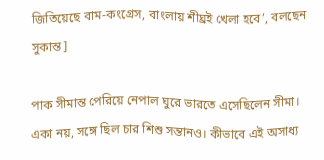জিতিয়েছে বাম-কংগ্রেস, বাংলায় শীঘ্রই খেলা হবে’, বলছেন সুকান্ত]

পাক সীমান্ত পেরিয়ে নেপাল ঘুরে ভারতে এসেছিলেন সীমা। একা নয়, সঙ্গে ছিল চার শিশু সন্তানও। কীভাবে এই অসাধ্য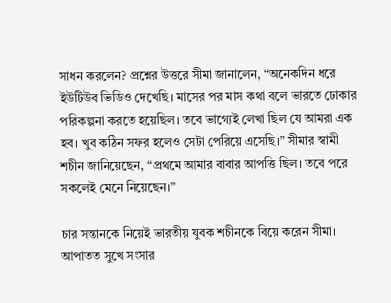সাধন করলেন? প্রশ্নের উত্তরে সীমা জানালেন, “অনেকদিন ধরে ইউটিউব ভিডিও দেখেছি। মাসের পর মাস কথা বলে ভারতে ঢোকার পরিকল্পনা করতে হয়েছিল। তবে ভাগ্যেই লেখা ছিল যে আমরা এক হব। খুব কঠিন সফর হলেও সেটা পেরিয়ে এসেছি।” সীমার স্বামী শচীন জানিয়েছেন, “প্রথমে আমার বাবার আপত্তি ছিল। তবে পরে সকলেই মেনে নিয়েছেন।”

চার সন্তানকে নিয়েই ভারতীয় যুবক শচীনকে বিয়ে করেন সীমা। আপাতত সুখে সংসার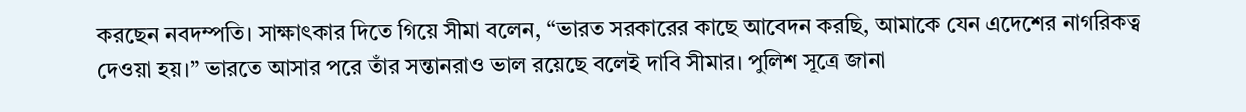করছেন নবদম্পতি। সাক্ষাৎকার দিতে গিয়ে সীমা বলেন, “ভারত সরকারের কাছে আবেদন করছি, আমাকে যেন এদেশের নাগরিকত্ব দেওয়া হয়।” ভারতে আসার পরে তাঁর সন্তানরাও ভাল রয়েছে বলেই দাবি সীমার। পুলিশ সূত্রে জানা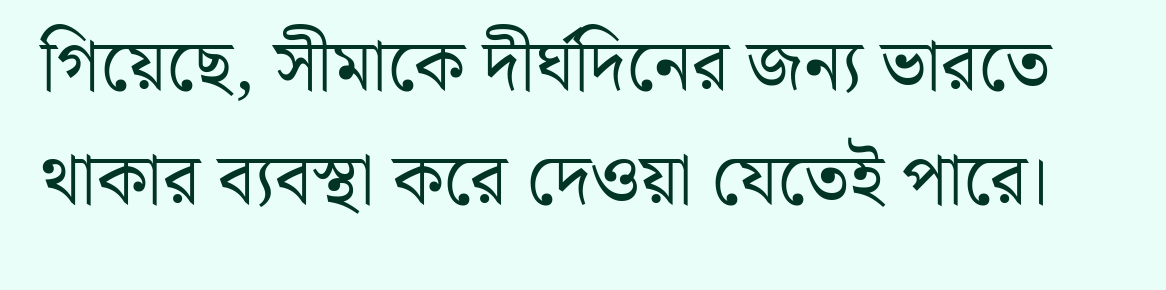গিয়েছে, সীমাকে দীর্ঘদিনের জন্য ভারতে থাকার ব্যবস্থা করে দেওয়া যেতেই পারে।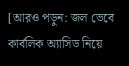[আরও পড়ুন: জল ভেবে কার্বলিক অ্যাসিড নিয়ে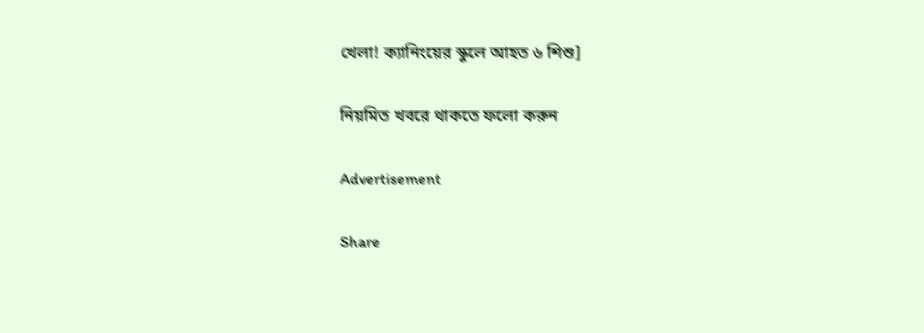খেলা! ক্যানিংয়ের স্কুলে আহত ৬ শিশু]

নিয়মিত খবরে থাকতে ফলো করুন

Advertisement

Share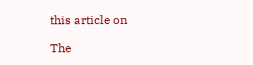this article on

The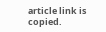article link is copied.